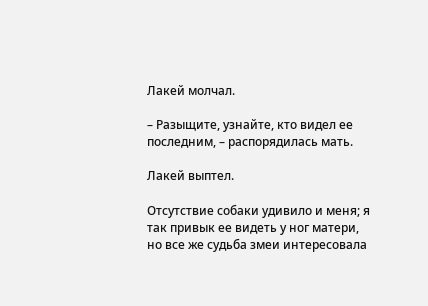Лакей молчал.

– Разыщите, узнайте, кто видел ее последним, – распорядилась мать.

Лакей выптел.

Отсутствие собаки удивило и меня; я так привык ее видеть у ног матери, но все же судьба змеи интересовала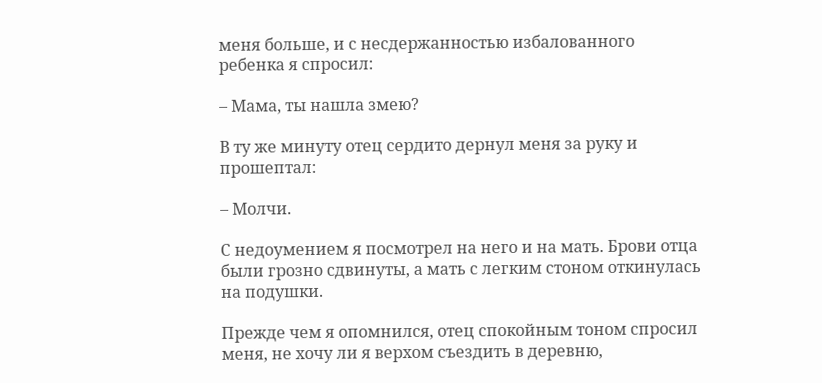меня больше, и с несдержанностью избалованного ребенка я спросил:

– Мама, ты нашла змею?

В ту же минуту отец сердито дернул меня за руку и прошептал:

– Молчи.

С недоумением я посмотрел на него и на мать. Брови отца были грозно сдвинуты, а мать с легким стоном откинулась на подушки.

Прежде чем я опомнился, отец спокойным тоном спросил меня, не хочу ли я верхом съездить в деревню,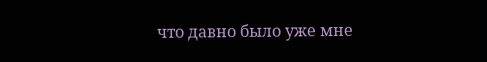что давно было уже мне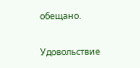обещано.

Удовольствие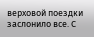верховой поездки заслонило все. С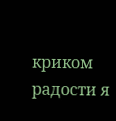криком радости я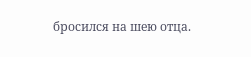бросился на шею отца.